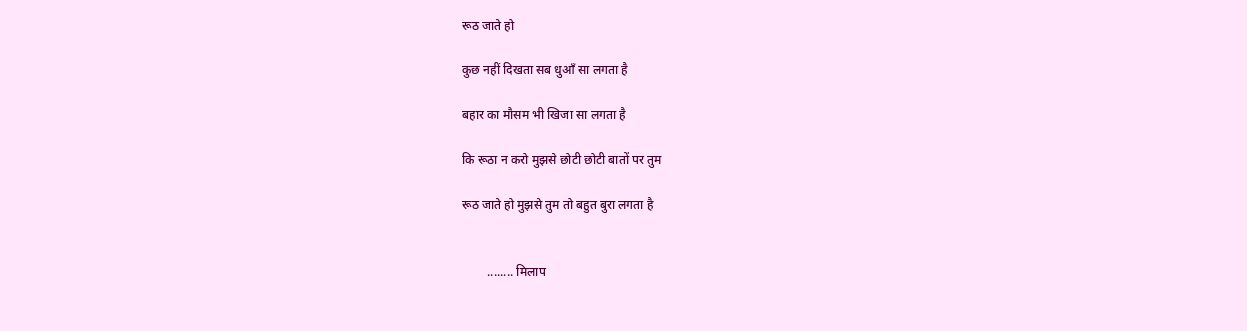रूठ जाते हो

कुछ नहीं दिखता सब धुआँ सा लगता है

बहार का मौसम भी खिजा सा लगता है

कि रूठा न करो मुझसे छोटी छोटी बातों पर तुम

रूठ जाते हो मुझसे तुम तो बहुत बुरा लगता है


        ........ मिलाप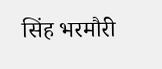सिंह भरमौरी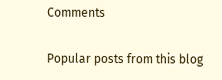Comments

Popular posts from this blog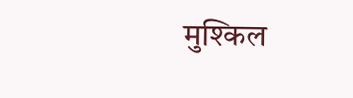मुश्किल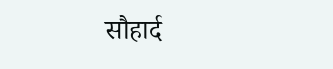सौहार्द